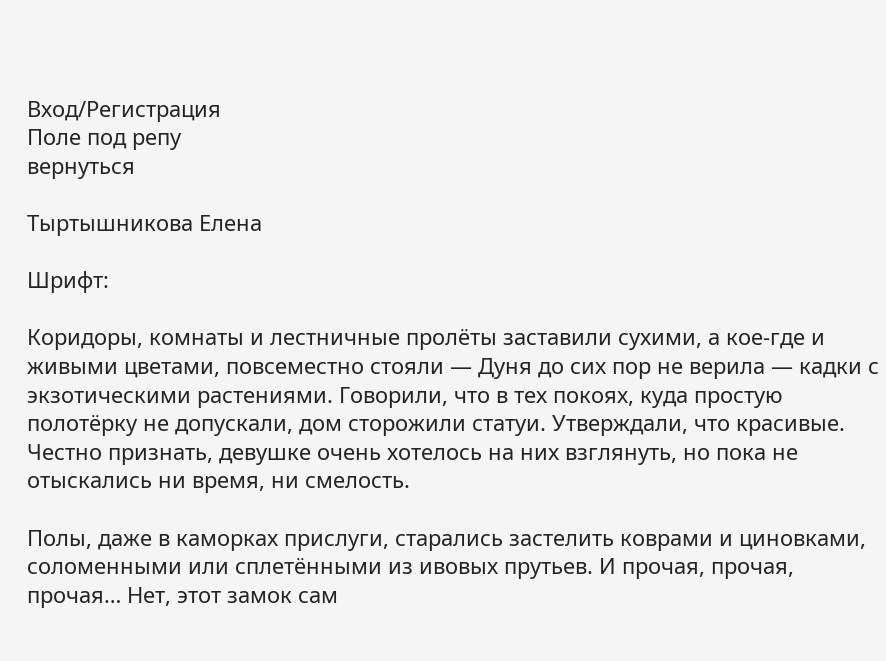Вход/Регистрация
Поле под репу
вернуться

Тыртышникова Елена

Шрифт:

Коридоры, комнаты и лестничные пролёты заставили сухими, а кое-где и живыми цветами, повсеместно стояли — Дуня до сих пор не верила — кадки с экзотическими растениями. Говорили, что в тех покоях, куда простую полотёрку не допускали, дом сторожили статуи. Утверждали, что красивые. Честно признать, девушке очень хотелось на них взглянуть, но пока не отыскались ни время, ни смелость.

Полы, даже в каморках прислуги, старались застелить коврами и циновками, соломенными или сплетёнными из ивовых прутьев. И прочая, прочая, прочая… Нет, этот замок сам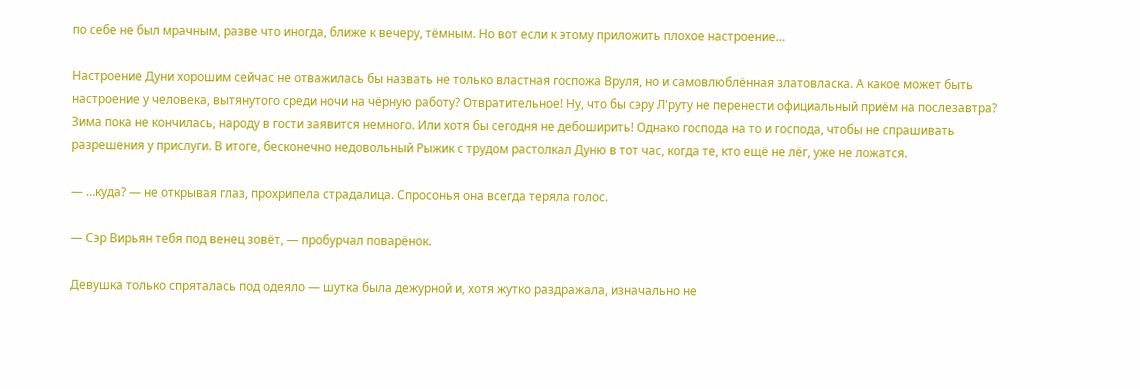по себе не был мрачным, разве что иногда, ближе к вечеру, тёмным. Но вот если к этому приложить плохое настроение…

Настроение Дуни хорошим сейчас не отважилась бы назвать не только властная госпожа Вруля, но и самовлюблённая златовласка. А какое может быть настроение у человека, вытянутого среди ночи на чёрную работу? Отвратительное! Ну, что бы сэру Л'руту не перенести официальный приём на послезавтра? Зима пока не кончилась, народу в гости заявится немного. Или хотя бы сегодня не дебоширить! Однако господа на то и господа, чтобы не спрашивать разрешения у прислуги. В итоге, бесконечно недовольный Рыжик с трудом растолкал Дуню в тот час, когда те, кто ещё не лёг, уже не ложатся.

— …куда? — не открывая глаз, прохрипела страдалица. Спросонья она всегда теряла голос.

— Сэр Вирьян тебя под венец зовёт, — пробурчал поварёнок.

Девушка только спряталась под одеяло — шутка была дежурной и, хотя жутко раздражала, изначально не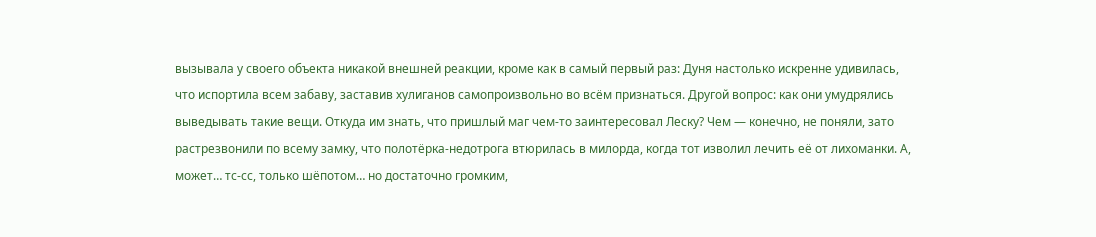вызывала у своего объекта никакой внешней реакции, кроме как в самый первый раз: Дуня настолько искренне удивилась, что испортила всем забаву, заставив хулиганов самопроизвольно во всём признаться. Другой вопрос: как они умудрялись выведывать такие вещи. Откуда им знать, что пришлый маг чем-то заинтересовал Леску? Чем — конечно, не поняли, зато растрезвонили по всему замку, что полотёрка-недотрога втюрилась в милорда, когда тот изволил лечить её от лихоманки. А, может… тс-сс, только шёпотом… но достаточно громким,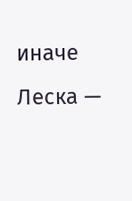иначе Леска —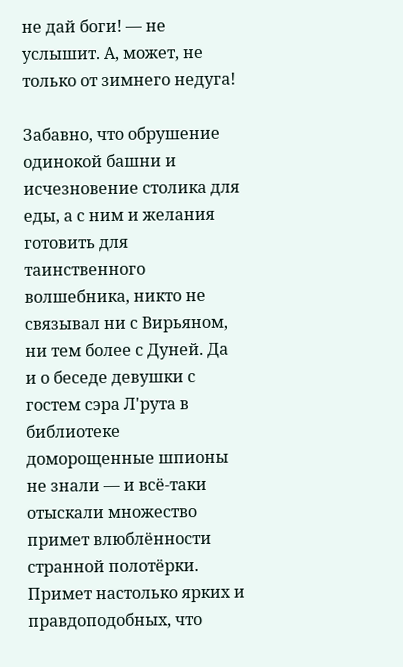не дай боги! — не услышит. А, может, не только от зимнего недуга!

Забавно, что обрушение одинокой башни и исчезновение столика для еды, а с ним и желания готовить для таинственного волшебника, никто не связывал ни с Вирьяном, ни тем более с Дуней. Да и о беседе девушки с гостем сэра Л'рута в библиотеке доморощенные шпионы не знали — и всё-таки отыскали множество примет влюблённости странной полотёрки. Примет настолько ярких и правдоподобных, что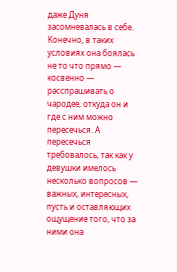даже Дуня засомневалась в себе. Конечно, в таких условиях она боялась не то что прямо — косвенно — расспрашивать о чародее, откуда он и где с ним можно пересечься. А пересечься требовалось, так как у девушки имелось несколько вопросов — важных, интересных, пусть и оставляющих ощущение того, что за ними она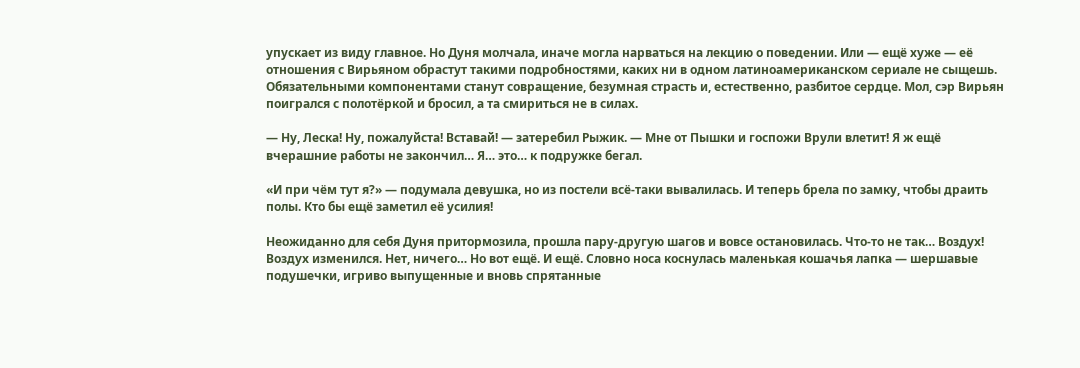упускает из виду главное. Но Дуня молчала, иначе могла нарваться на лекцию о поведении. Или — ещё хуже — её отношения с Вирьяном обрастут такими подробностями, каких ни в одном латиноамериканском сериале не сыщешь. Обязательными компонентами станут совращение, безумная страсть и, естественно, разбитое сердце. Мол, сэр Вирьян поигрался с полотёркой и бросил, а та смириться не в силах.

— Ну, Леска! Ну, пожалуйста! Вставай! — затеребил Рыжик. — Мне от Пышки и госпожи Врули влетит! Я ж ещё вчерашние работы не закончил… Я… это… к подружке бегал.

«И при чём тут я?» — подумала девушка, но из постели всё-таки вывалилась. И теперь брела по замку, чтобы драить полы. Кто бы ещё заметил её усилия!

Неожиданно для себя Дуня притормозила, прошла пару-другую шагов и вовсе остановилась. Что-то не так… Воздух! Воздух изменился. Нет, ничего… Но вот ещё. И ещё. Словно носа коснулась маленькая кошачья лапка — шершавые подушечки, игриво выпущенные и вновь спрятанные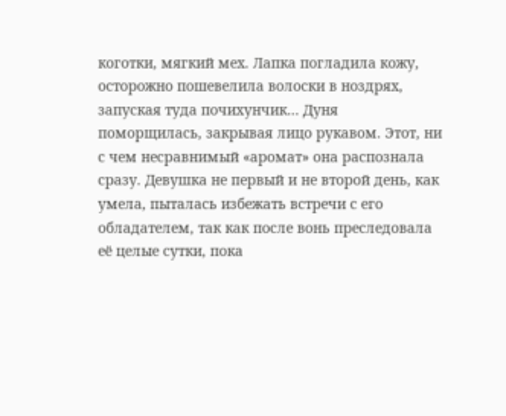коготки, мягкий мех. Лапка погладила кожу, осторожно пошевелила волоски в ноздрях, запуская туда почихунчик… Дуня поморщилась, закрывая лицо рукавом. Этот, ни с чем несравнимый «аромат» она распознала сразу. Девушка не первый и не второй день, как умела, пыталась избежать встречи с его обладателем, так как после вонь преследовала её целые сутки, пока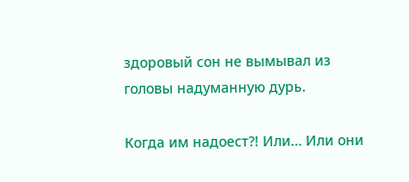здоровый сон не вымывал из головы надуманную дурь.

Когда им надоест?! Или… Или они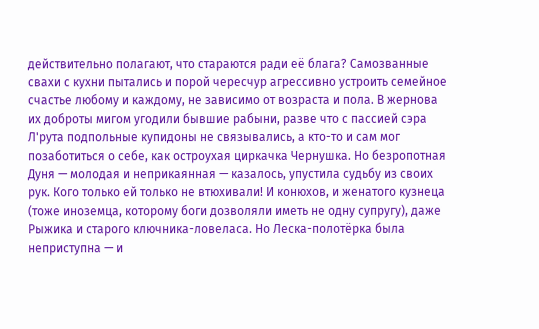действительно полагают, что стараются ради её блага? Самозванные свахи с кухни пытались и порой чересчур агрессивно устроить семейное счастье любому и каждому, не зависимо от возраста и пола. В жернова их доброты мигом угодили бывшие рабыни, разве что с пассией сэра Л'рута подпольные купидоны не связывались, а кто-то и сам мог позаботиться о себе, как остроухая циркачка Чернушка. Но безропотная Дуня — молодая и неприкаянная — казалось, упустила судьбу из своих рук. Кого только ей только не втюхивали! И конюхов, и женатого кузнеца (тоже иноземца, которому боги дозволяли иметь не одну супругу), даже Рыжика и старого ключника-ловеласа. Но Леска-полотёрка была неприступна — и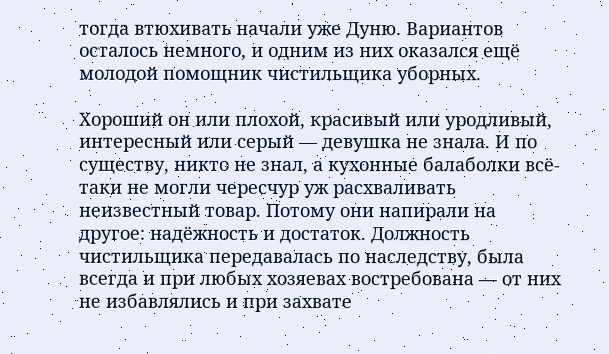тогда втюхивать начали уже Дуню. Вариантов осталось немного, и одним из них оказался ещё молодой помощник чистильщика уборных.

Хороший он или плохой, красивый или уродливый, интересный или серый — девушка не знала. И по существу, никто не знал, а кухонные балаболки всё-таки не могли чересчур уж расхваливать неизвестный товар. Потому они напирали на другое: надёжность и достаток. Должность чистильщика передавалась по наследству, была всегда и при любых хозяевах востребована — от них не избавлялись и при захвате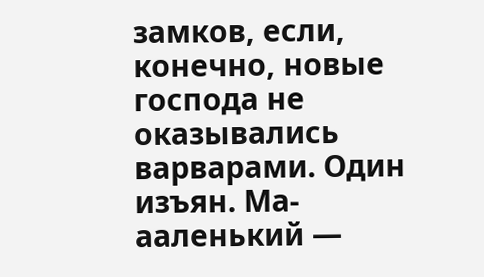замков, если, конечно, новые господа не оказывались варварами. Один изъян. Ма-ааленький —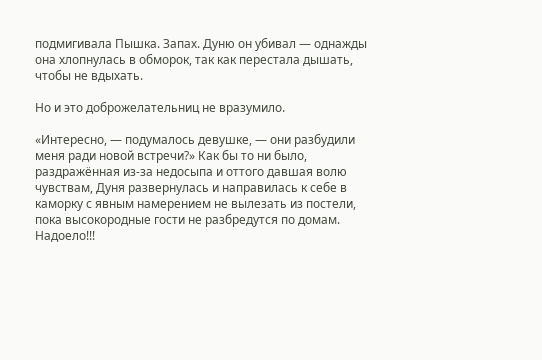подмигивала Пышка. Запах. Дуню он убивал — однажды она хлопнулась в обморок, так как перестала дышать, чтобы не вдыхать.

Но и это доброжелательниц не вразумило.

«Интересно, — подумалось девушке, — они разбудили меня ради новой встречи?» Как бы то ни было, раздражённая из-за недосыпа и оттого давшая волю чувствам, Дуня развернулась и направилась к себе в каморку с явным намерением не вылезать из постели, пока высокородные гости не разбредутся по домам. Надоело!!!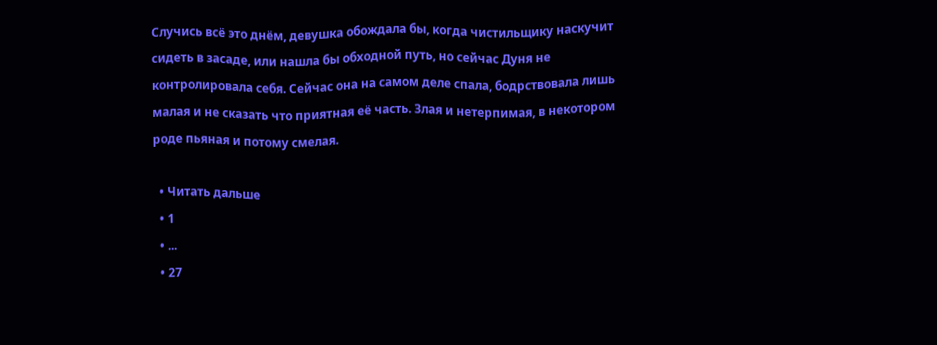Случись всё это днём, девушка обождала бы, когда чистильщику наскучит сидеть в засаде, или нашла бы обходной путь, но сейчас Дуня не контролировала себя. Сейчас она на самом деле спала, бодрствовала лишь малая и не сказать что приятная её часть. Злая и нетерпимая, в некотором роде пьяная и потому смелая.

  • Читать дальше
  • 1
  • ...
  • 27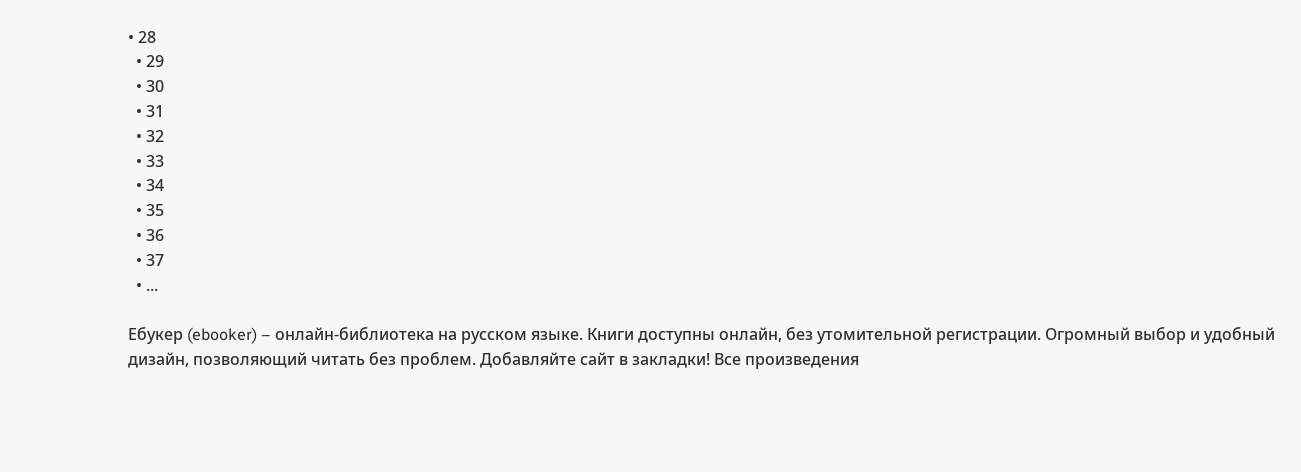• 28
  • 29
  • 30
  • 31
  • 32
  • 33
  • 34
  • 35
  • 36
  • 37
  • ...

Ебукер (ebooker) – онлайн-библиотека на русском языке. Книги доступны онлайн, без утомительной регистрации. Огромный выбор и удобный дизайн, позволяющий читать без проблем. Добавляйте сайт в закладки! Все произведения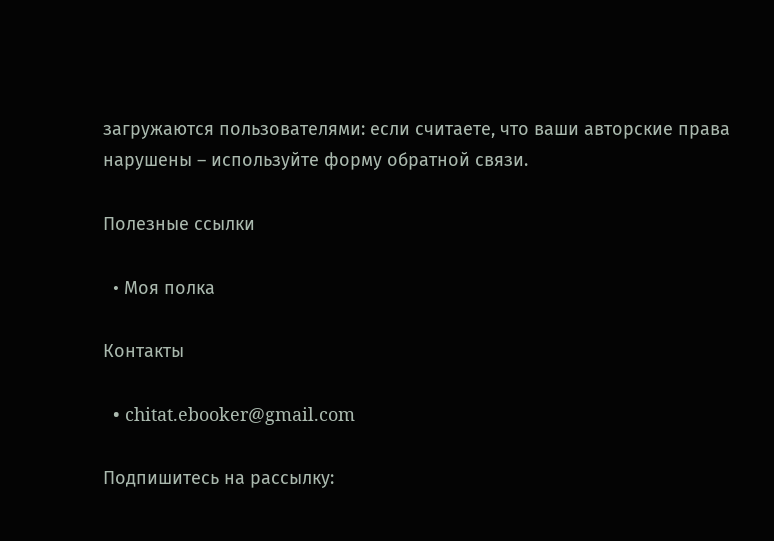загружаются пользователями: если считаете, что ваши авторские права нарушены – используйте форму обратной связи.

Полезные ссылки

  • Моя полка

Контакты

  • chitat.ebooker@gmail.com

Подпишитесь на рассылку: